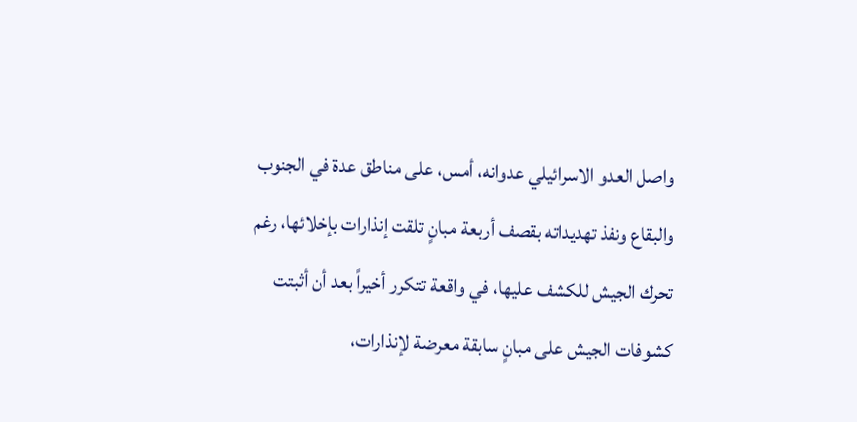واصل العدو الاسرائيلي عدوانه، أمس، على مناطق عدة في الجنوب والبقاع ونفذ تهديداته بقصف أربعة مبانٍ تلقت إنذارات بإخلائها، رغم تحرك الجيش للكشف عليها، في واقعة تتكرر أخيراً بعد أن أثبتت كشوفات الجيش على مبانٍ سابقة معرضة لإنذارات،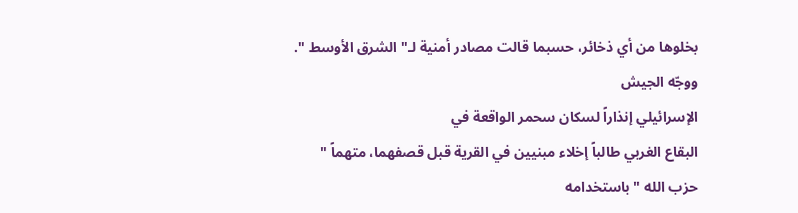بخلوها من أي ذخائر، حسبما قالت مصادر أمنية لـ" الشرق الأوسط ".
ووجّه الجيش
الإسرائيلي إنذاراً لسكان سحمر الواقعة في
البقاع الغربي طالباً إخلاء مبنيين في القرية قبل قصفهما، متهماً "
حزب الله " باستخدامه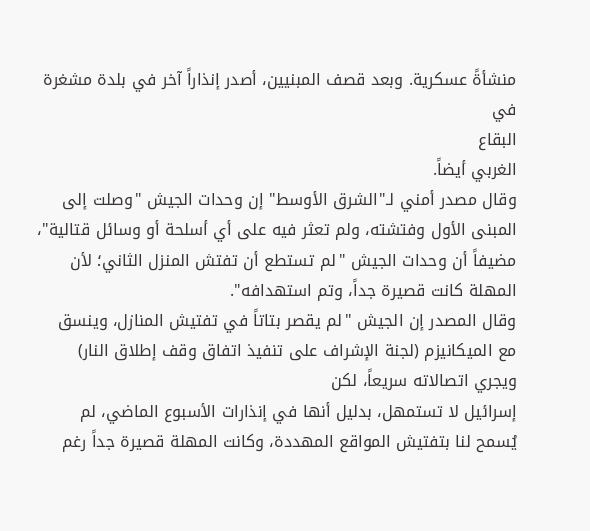منشأةً عسكرية. وبعد قصف المبنيين، أصدر إنذاراً آخر في بلدة مشغرة في
البقاع
الغربي أيضاً.
وقال مصدر أمني لـ"الشرق الأوسط" إن وحدات الجيش "وصلت إلى المبنى الأول وفتشته، ولم تعثر فيه على أي أسلحة أو وسائل قتالية"، مضيفاً أن وحدات الجيش "لم تستطع أن تفتش المنزل الثاني؛ لأن المهلة كانت قصيرة جداً، وتم استهدافه".
وقال المصدر إن الجيش "لم يقصر بتاتاً في تفتيش المنازل، وينسق مع الميكانيزم (لجنة الإشراف على تنفيذ اتفاق وقف إطلاق النار) ويجري اتصالاته سريعاً، لكن
إسرائيل لا تستمهل، بدليل أنها في إنذارات الأسبوع الماضي، لم يُسمح لنا بتفتيش المواقع المهددة، وكانت المهلة قصيرة جداً رغم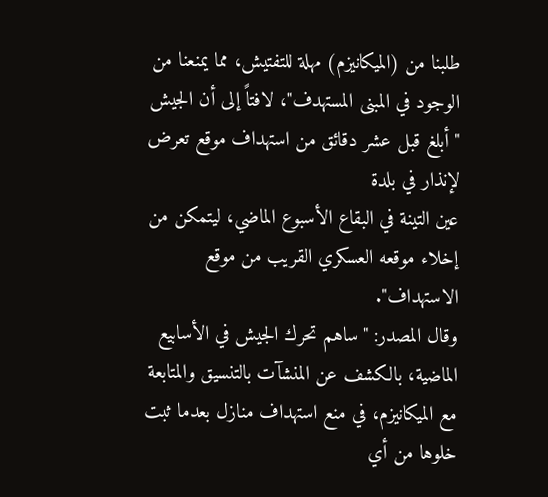طلبنا من (الميكانيزم) مهلة للتفتيش، مما يمنعنا من الوجود في المبنى المستهدف"، لافتاً إلى أن الجيش "أبلغ قبل عشر دقائق من استهداف موقع تعرض لإنذار في بلدة
عين التينة في البقاع الأسبوع الماضي، ليتمكن من إخلاء موقعه العسكري القريب من موقع الاستهداف".
وقال المصدر: "ساهم تحرك الجيش في الأسابيع الماضية، بالكشف عن المنشآت بالتنسيق والمتابعة مع الميكانيزم، في منع استهداف منازل بعدما ثبت خلوها من أي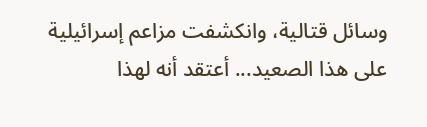وسائل قتالية، وانكشفت مزاعم إسرائيلية على هذا الصعيد... أعتقد أنه لهذا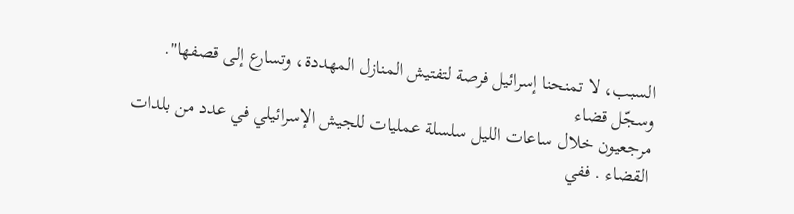السبب، لا تمنحنا إسرائيل فرصة لتفتيش المنازل المهددة، وتسارع إلى قصفها".
وسجّل قضاء
مرجعيون خلال ساعات الليل سلسلة عمليات للجيش الإسرائيلي في عدد من بلدات
القضاء . ففي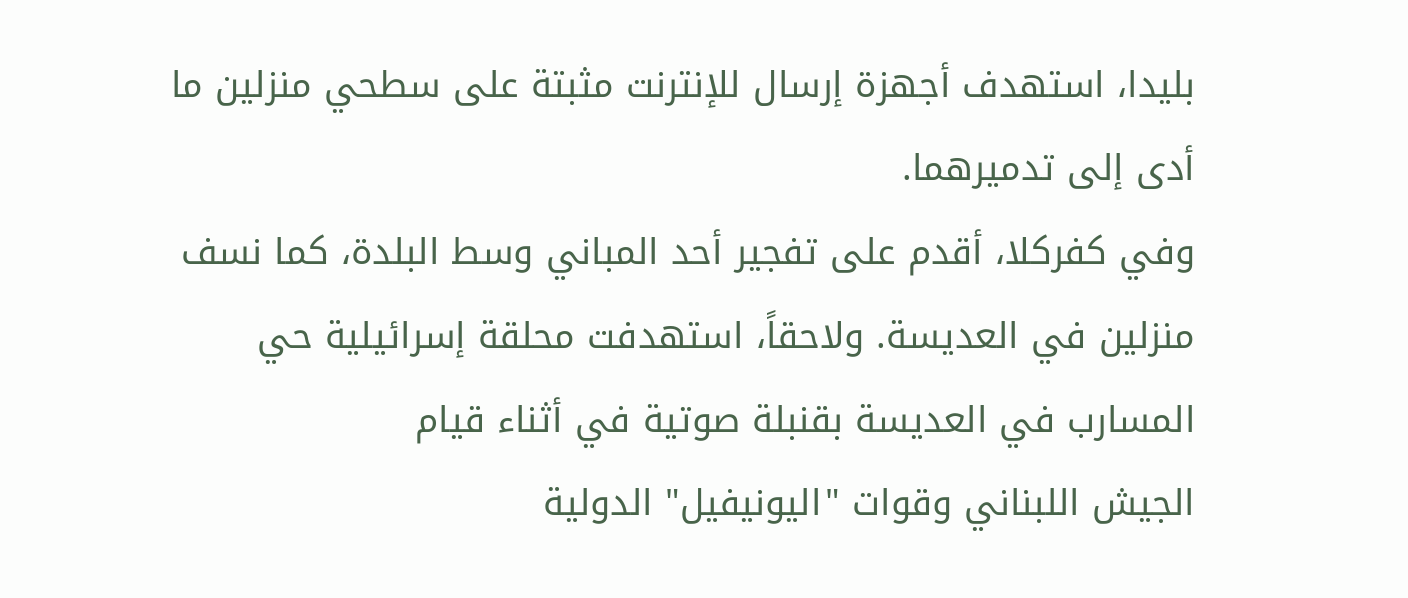بليدا، استهدف أجهزة إرسال للإنترنت مثبتة على سطحي منزلين ما أدى إلى تدميرهما.
وفي كفركلا، أقدم على تفجير أحد المباني وسط البلدة، كما نسف منزلين في العديسة. ولاحقاً، استهدفت محلقة إسرائيلية حي المسارب في العديسة بقنبلة صوتية في أثناء قيام
الجيش اللبناني وقوات "اليونيفيل" الدولية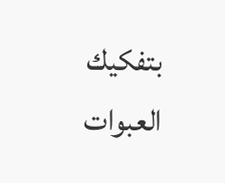بتفكيك العبوات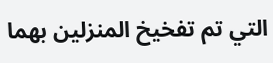التي تم تفخيخ المنزلين بهما